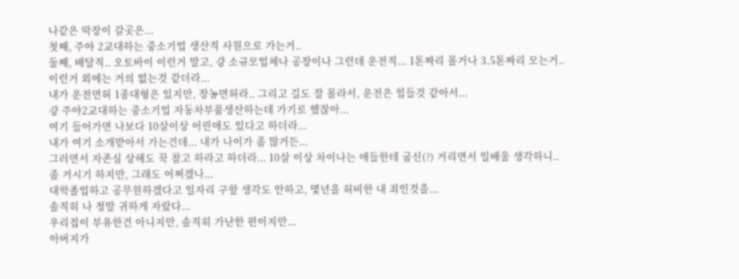나같은 막장이 갈곳은...
첫째, 주야 2교대하는 중소기업 생산직 사원으로 가는거..
둘째, 배달직.. 오토바이 이런거 말고, 걍 소규모업체나 공장이나 그런데 운전직... 1톤짜리 몰거나 3.5톤짜리 모는거..
이런거 외에는 거의 없는것 같더라...
내가 운전면허 1종대형은 있지만, 장농면허라.. 그리고 길도 잘 몰라서, 운전은 힘들것 같아서...
걍 주야2교대하는 중소기업 자동차부품생산하는데 가기로 했잖아...
여기 들어가면 나보다 10살이상 어린애도 있다고 하더라...
내가 여기 소개받아서 가는건데... 내가 나이가 좀 많거든...
그러면서 자존심 상해도 꾹 참고 하라고 하더라... 10살 이상 차이나는 애들한테 굽신(?) 거리면서 일배울 생각하니..
좀 거시기 하지만, 그래도 어쩌겠나...
대학졸업하고 공무원하겠다고 일자리 구할 생각도 안하고, 몇년을 허비한 내 죄인것을...
솔직히 나 정말 귀하게 자랐다...
우리집이 부유한건 아니지만, 솔직히 가난한 편이지만...
아버지가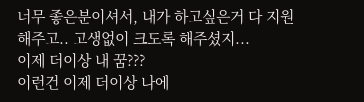너무 좋은분이셔서, 내가 하고싶은거 다 지원해주고.. 고생없이 크도록 해주셨지...
이제 더이상 내 꿈???
이런건 이제 더이상 나에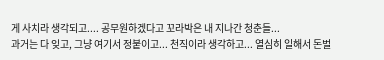게 사치라 생각되고.... 공무원하겠다고 꼬라박은 내 지나간 청춘들...
과거는 다 잊고, 그냥 여기서 정붙이고... 천직이라 생각하고... 열심히 일해서 돈벌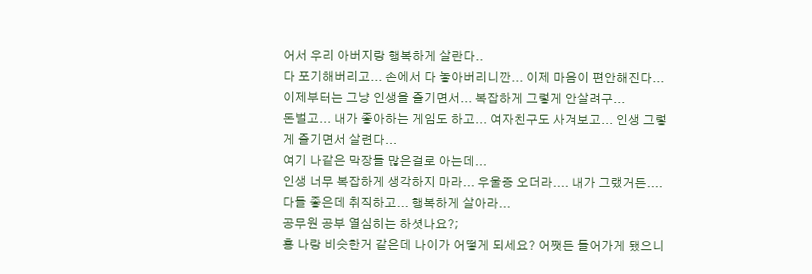어서 우리 아버지랑 행복하게 살란다..
다 포기해버리고... 손에서 다 놓아버리니깐... 이제 마음이 편안해진다...
이제부터는 그냥 인생을 즐기면서... 복잡하게 그렇게 안살려구...
돈벌고... 내가 좋아하는 게임도 하고... 여자친구도 사겨보고... 인생 그렇게 즐기면서 살련다...
여기 나같은 막장들 많은걸로 아는데...
인생 너무 복잡하게 생각하지 마라... 우울증 오더라.... 내가 그랬거든....
다들 좋은데 취직하고... 행복하게 살아라...
공무원 공부 열심히는 하셧나요?;
횽 나랑 비슷한거 같은데 나이가 어떻게 되세요? 어쨋든 들어가게 됐으니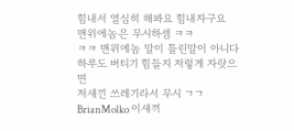힘내서 열심히 해봐요 힘내자구요
맨위에놈은 무시하셈 ㅋㅋ
ㅋㅋ 맨위에놈 말이 틀린말이 아니다 하루도 버티기 힘들지 저렇게 자랏으면
저새낀 쓰레기라서 무시 ㄱㄱ BrianMolko 이새끼